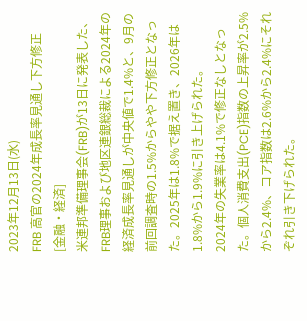2023年12月13日(水)
FRB 高官の2024年成長率見通し下方修正
[金融・経済]
米連邦準備理事会(FRB)が13日に発表した、FRB理事および地区連銀総裁による2024年の経済成長率見通しが中央値で1.4%と、9月の前回調査時の1.5%からやや下方修正となった。2025年は1.8%で据え置き、2026年は1.8%から1.9%に引き上げられた。
2024年の失業率は4.1%で修正なしとなった。個人消費支出(PCE)指数の上昇率が2.5%から2.4%、コア指数は2.6%から2.4%にそれぞれ引き下げられた。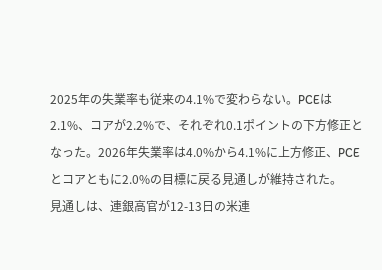2025年の失業率も従来の4.1%で変わらない。PCEは2.1%、コアが2.2%で、それぞれ0.1ポイントの下方修正となった。2026年失業率は4.0%から4.1%に上方修正、PCEとコアともに2.0%の目標に戻る見通しが維持された。
見通しは、連銀高官が12-13日の米連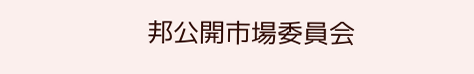邦公開市場委員会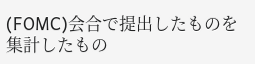(FOMC)会合で提出したものを集計したもの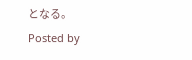となる。
Posted by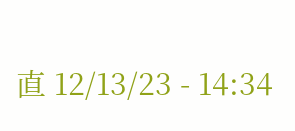直 12/13/23 - 14:34